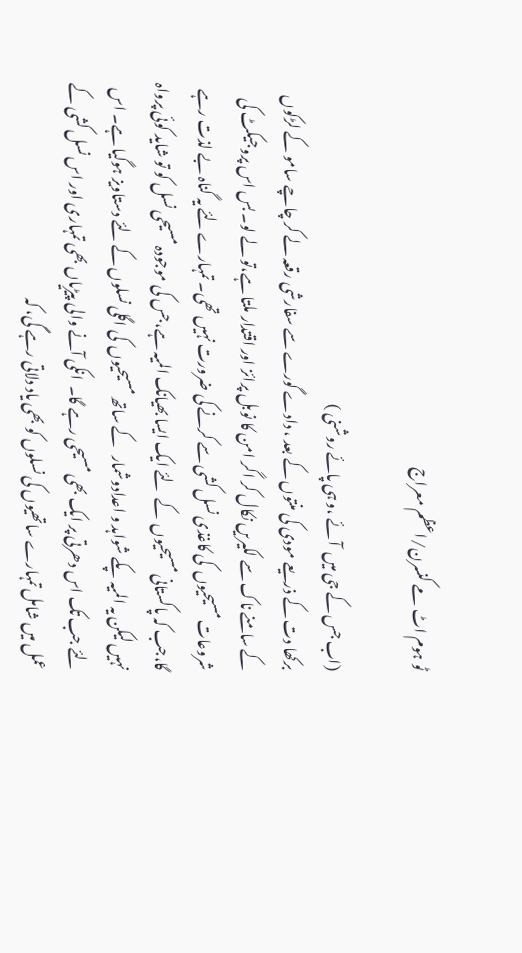ٹو ہوم اٹ مے کنسرن/اعظم معراج

(اب جس کے جی میں  آئے ،و ہی پائے روشنی )
برکھا دت کے ذریعے مودی کی منتوں کے بعد ، دادے گورے سے سفارشی رقعہ لے کر چاچے سامو کے لڑکوں کے سامنے ناک سے لکیریں نکال کر اگر امن کا نوبل پرائز اور اقتدار ملتا ہے،تو لے لو۔ بس اس پروجیکٹ کی شروعات مسیحیوں  کی کاغذی نسل کشی سے کرنے کی ضرورت نہیں تھی۔ تمہارے لئے یہ گناہ بے لذت رہے گا،جب کہ پاکستانی مسیحیوں  کے  لئے ایک ایسا بھیانک المیہ ہے،جس کی موجودہ مسیحی نسل کو تو شاید کوئی پرواہ نہیں لیکن یہ المیہ پکے شواہد و اعدادوشمار   کے ساتھ مسیحیوں  کی اگلی نسلوں کے لئے دستاویز ہوگیا ہے۔ اس لئے جب تک اس دھرتی پر ایک بھی مسیحی رہے گا۔  انکی آنے والی پیڑیاں بھی تمہاری اور اس نسل کشی کے عمل میں شامل تمہارے ساتھیوں کی نسلوں کو بھی یاد دلاتی رہے گی، کہ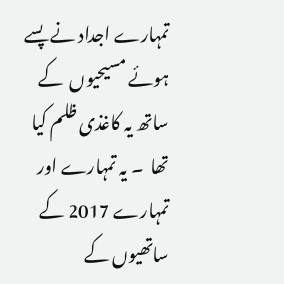تمہارے اجداد نے پسے ہوئے مسیحیوں  کے ساتھ یہ کاغذی ظلم کیا تھا  ۔ یہ تمہارے اور تمہارے 2017 کے ساتھیوں کے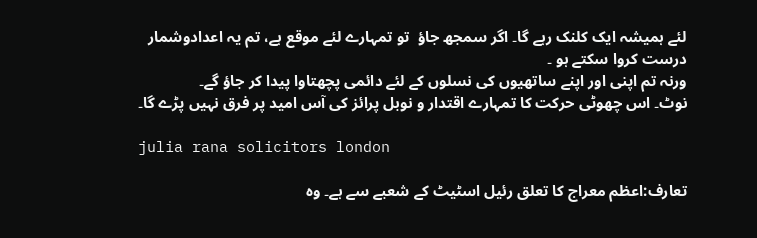لئے ہمیشہ ایک کلنک رہے گا۔ اگر سمجھ جاؤ  تو تمہارے لئے موقع ہے، تم یہ اعدادوشمار درست کروا سکتے ہو ۔
ورنہ تم اپنی اور اپنے ساتھیوں کی نسلوں کے لئے دائمی پچھتاوا پیدا کر جاؤ گے۔
نوٹ۔ اس چھوٹی حرکت کا تمہارے اقتدار و نوبل پرائز کی آس امید پر فرق نہیں پڑے گا۔

julia rana solicitors london

تعارف:اعظم معراج کا تعلق رئیل اسٹیٹ کے شعبے سے ہے۔ وہ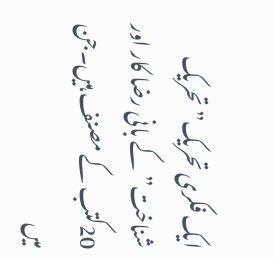ایک فکری تحریک” تحریک شناخت” کے بانی رضا کار اور 20کتب کے مصنف ہیں۔جن میں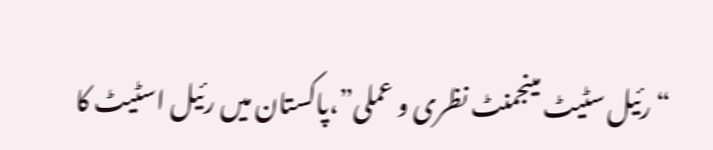“رئیل سٹیٹ مینجمنٹ نظری و عملی”،پاکستان میں رئیل اسٹیٹ کا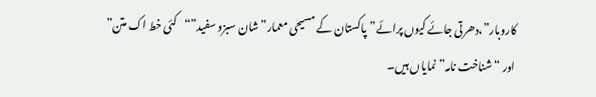کاروبار”،دھرتی جائے کیوں پرائے”پاکستان کے مسیحی معمار”شان سبزو سفید”“کئی خط اک متن” اور “شناخت نامہ”نمایاں ہیں۔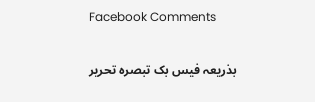Facebook Comments

بذریعہ فیس بک تبصرہ تحریر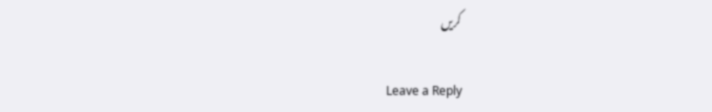کریں

Leave a Reply